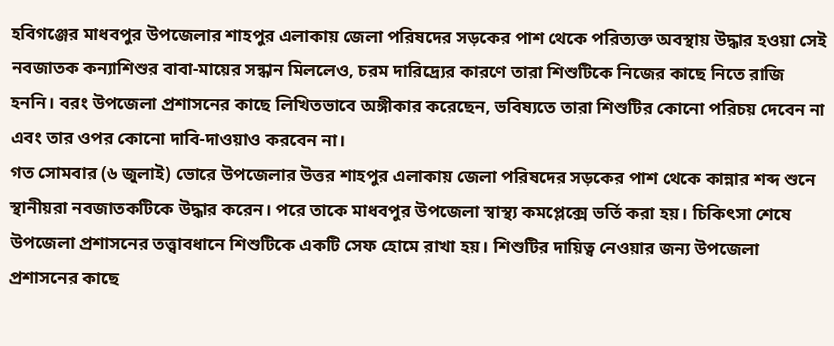হবিগঞ্জের মাধবপুর উপজেলার শাহপুর এলাকায় জেলা পরিষদের সড়কের পাশ থেকে পরিত্যক্ত অবস্থায় উদ্ধার হওয়া সেই নবজাতক কন্যাশিশুর বাবা-মায়ের সন্ধান মিললেও, চরম দারিদ্র্যের কারণে তারা শিশুটিকে নিজের কাছে নিতে রাজি হননি। বরং উপজেলা প্রশাসনের কাছে লিখিতভাবে অঙ্গীকার করেছেন, ভবিষ্যতে তারা শিশুটির কোনো পরিচয় দেবেন না এবং তার ওপর কোনো দাবি-দাওয়াও করবেন না।
গত সোমবার (৬ জুলাই) ভোরে উপজেলার উত্তর শাহপুর এলাকায় জেলা পরিষদের সড়কের পাশ থেকে কান্নার শব্দ শুনে স্থানীয়রা নবজাতকটিকে উদ্ধার করেন। পরে তাকে মাধবপুর উপজেলা স্বাস্থ্য কমপ্লেক্সে ভর্তি করা হয়। চিকিৎসা শেষে উপজেলা প্রশাসনের তত্ত্বাবধানে শিশুটিকে একটি সেফ হোমে রাখা হয়। শিশুটির দায়িত্ব নেওয়ার জন্য উপজেলা প্রশাসনের কাছে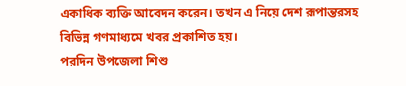একাধিক ব্যক্তি আবেদন করেন। তখন এ নিয়ে দেশ রূপান্তরসহ বিভিন্ন গণমাধ্যমে খবর প্রকাশিত হয়।
পরদিন উপজেলা শিশু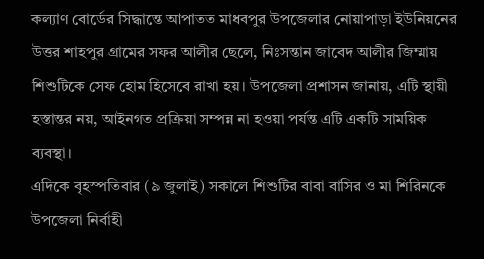কল্যাণ বোর্ডের সিদ্ধান্তে আপাতত মাধবপুর উপজেলার নোয়াপাড়া ইউনিয়নের উত্তর শাহপুর গ্রামের সফর আলীর ছেলে, নিঃসন্তান জাবেদ আলীর জিম্মায় শিশুটিকে সেফ হোম হিসেবে রাখা হয়। উপজেলা প্রশাসন জানায়, এটি স্থায়ী হস্তান্তর নয়, আইনগত প্রক্রিয়া সম্পন্ন না হওয়া পর্যন্ত এটি একটি সাময়িক ব্যবস্থা।
এদিকে বৃহস্পতিবার (৯ জুলাই) সকালে শিশুটির বাবা বাসির ও মা শিরিনকে উপজেলা নির্বাহী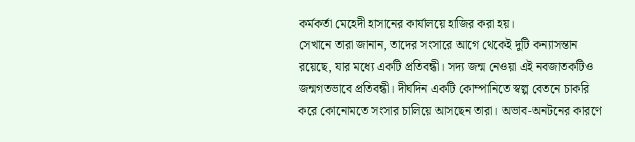কর্মকর্তা মেহেদী হাসানের কার্যালয়ে হাজির করা হয়।
সেখানে তারা জানান, তাদের সংসারে আগে থেকেই দুটি কন্যাসন্তান রয়েছে, যার মধ্যে একটি প্রতিবন্ধী। সদ্য জন্ম নেওয়া এই নবজাতকটিও জন্মগতভাবে প্রতিবন্ধী। দীর্ঘদিন একটি কোম্পানিতে স্বল্প বেতনে চাকরি করে কোনোমতে সংসার চালিয়ে আসছেন তারা। অভাব-অনটনের কারণে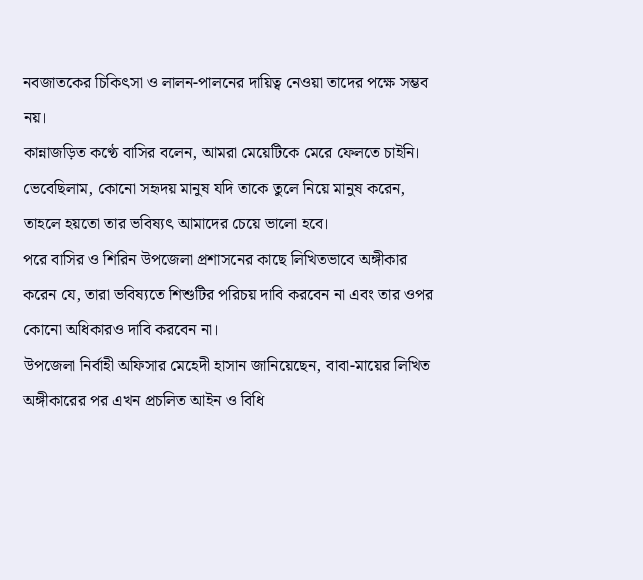নবজাতকের চিকিৎসা ও লালন-পালনের দায়িত্ব নেওয়া তাদের পক্ষে সম্ভব নয়।
কান্নাজড়িত কণ্ঠে বাসির বলেন, আমরা মেয়েটিকে মেরে ফেলতে চাইনি। ভেবেছিলাম, কোনো সহৃদয় মানুষ যদি তাকে তুলে নিয়ে মানুষ করেন, তাহলে হয়তো তার ভবিষ্যৎ আমাদের চেয়ে ভালো হবে।
পরে বাসির ও শিরিন উপজেলা প্রশাসনের কাছে লিখিতভাবে অঙ্গীকার করেন যে, তারা ভবিষ্যতে শিশুটির পরিচয় দাবি করবেন না এবং তার ওপর কোনো অধিকারও দাবি করবেন না।
উপজেলা নির্বাহী অফিসার মেহেদী হাসান জানিয়েছেন, বাবা-মায়ের লিখিত অঙ্গীকারের পর এখন প্রচলিত আইন ও বিধি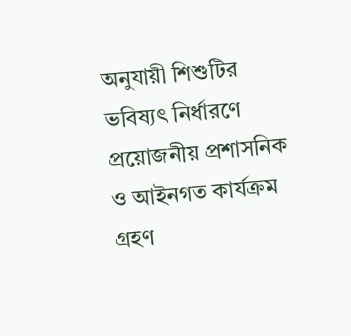অনুযায়ী শিশুটির ভবিষ্যৎ নির্ধারণে প্রয়োজনীয় প্রশাসনিক ও আইনগত কার্যক্রম গ্রহণ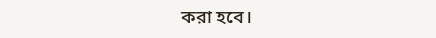করা হবে।